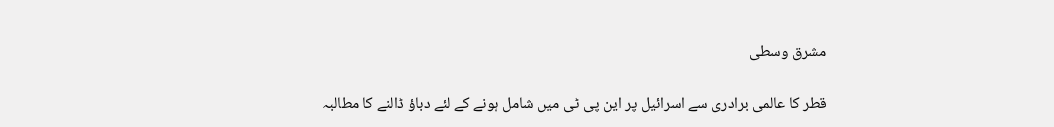مشرق وسطی

قطر کا عالمی برادری سے اسرائیل پر این پی ٹی میں شامل ہونے کے لئے دباؤ ڈالنے کا مطالبہ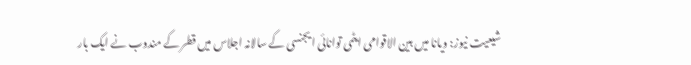شیعیت نیوز: ویانا میں بین الاقوامی ایٹمی توانائی ایجنسی کے سالانہ اجلاس میں قطر کے مندوب نے ایک بار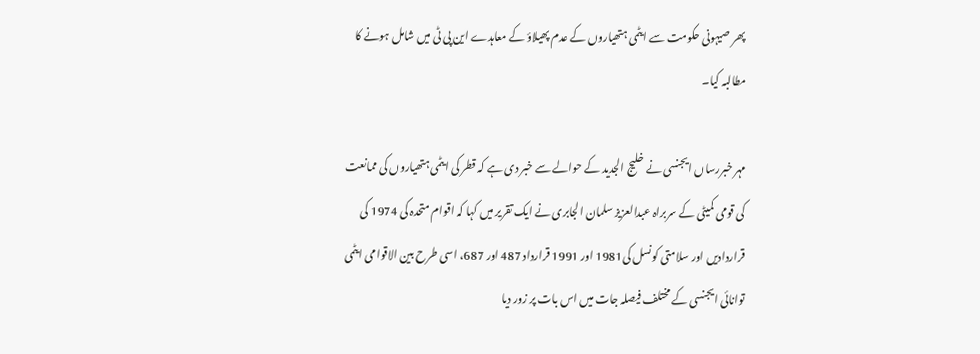پھر صیہونی حکومت سے ایٹمی ہتھیاروں کے عدم پھیلاؤ کے معاہدے این پی ٹی میں شامل ہونے کا مطالبہ کیا۔

مہر خبررساں ایجنسی نے خلیج الجدید کے حوالے سے خبر دی ہے کہ قطر کی ایٹمی ہتھیاروں کی ممانعت کی قومی کمیٹی کے سربراہ عبدالعزیز سلمان الجابری نے ایک تقریر میں کہا کہ اقوام متحدہ کی 1974 کی قراردادیں اور سلامتی کونسل کی1981 اور 1991 قرارداد 487 اور 687، اسی طرح بین الاقوامی ایٹمی توانائی ایجنسی کے مختلف فیصلہ جات میں اس بات پر زور دیا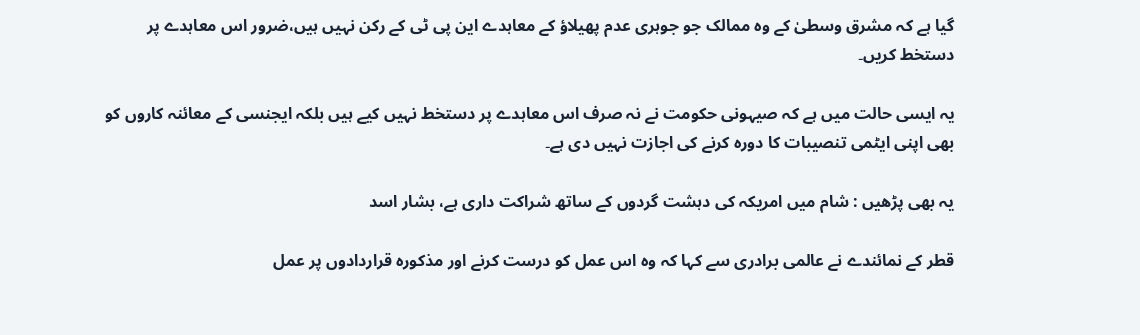گیا ہے کہ مشرق وسطیٰ کے وہ ممالک جو جوہری عدم پھیلاؤ کے معاہدے این پی ٹی کے رکن نہیں ہیں،ضرور اس معاہدے پر دستخط کریں۔

یہ ایسی حالت میں ہے کہ صیہونی حکومت نے نہ صرف اس معاہدے پر دستخط نہیں کیے ہیں بلکہ ایجنسی کے معائنہ کاروں کو بھی اپنی ایٹمی تنصیبات کا دورہ کرنے کی اجازت نہیں دی ہے۔

یہ بھی پڑھیں : شام میں امریکہ کی دہشت گردوں کے ساتھ شراکت داری ہے، بشار اسد

قطر کے نمائندے نے عالمی برادری سے کہا کہ وہ اس عمل کو درست کرنے اور مذکورہ قراردادوں پر عمل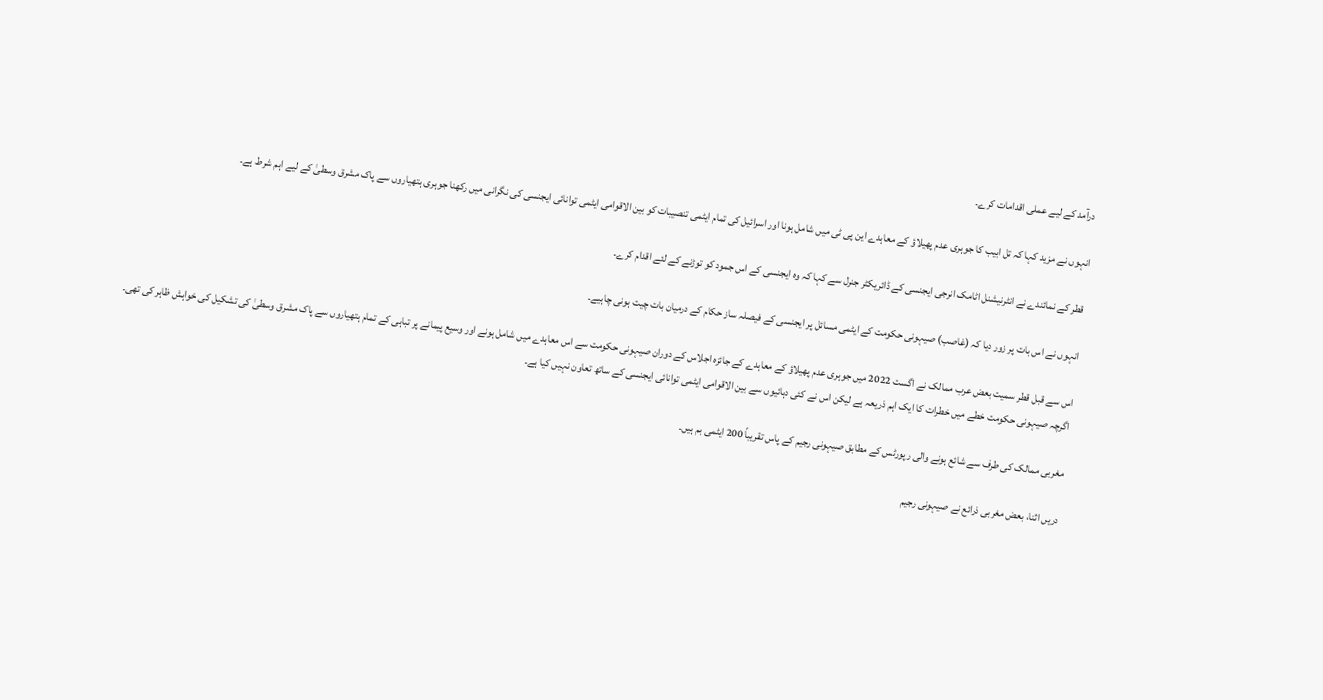درآمد کے لیے عملی اقدامات کرے۔

انہوں نے مزید کہا کہ تل ابیب کا جوہری عدم پھیلاؤ کے معاہدے این پی ٹی میں شامل ہونا اور اسرائیل کی تمام ایٹمی تنصیبات کو بین الاقوامی ایٹمی توانائی ایجنسی کی نگرانی میں رکھنا جوہری ہتھیاروں سے پاک مشرق وسطیٰ کے لیے اہم شرط ہے۔

قطر کے نمائندے نے انٹرنیشنل اٹامک انرجی ایجنسی کے ڈائریکٹر جنرل سے کہا کہ وہ ایجنسی کے اس جمود کو توڑنے کے لئے اقدام کرے۔

انہوں نے اس بات پر زور دیا کہ (غاصب) صیہونی حکومت کے ایٹمی مسائل پر ایجنسی کے فیصلہ ساز حکام کے درمیان بات چیت ہونی چاہیے۔

اس سے قبل قطر سمیت بعض عرب ممالک نے اگست 2022 میں جوہری عدم پھیلاؤ کے معاہدے کے جائزہ اجلاس کے دوران صیہونی حکومت سے اس معاہدے میں شامل ہونے اور وسیع پیمانے پر تباہی کے تمام ہتھیاروں سے پاک مشرق وسطیٰ کی تشکیل کی خواہش ظاہر کی تھی۔ اگرچہ صیہونی حکومت خطے میں خطرات کا ایک اہم ذریعہ ہے لیکن اس نے کئی دہائیوں سے بین الاقوامی ایٹمی توانائی ایجنسی کے ساتھ تعاون نہیں کیا ہے۔

مغربی ممالک کی طرف سے شائع ہونے والی رپورٹس کے مطابق صیہونی رجیم کے پاس تقریباً 200 ایٹمی بم ہیں۔

دریں اثنا، بعض مغربی ذرائع نے صیہونی رجیم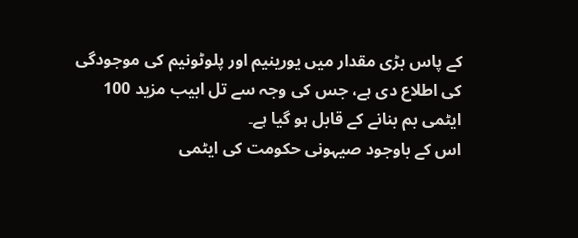کے پاس بڑی مقدار میں یورینیم اور پلوٹونیم کی موجودگی کی اطلاع دی ہے، جس کی وجہ سے تل ابیب مزید 100 ایٹمی بم بنانے کے قابل ہو گیا ہے۔
اس کے باوجود صیہونی حکومت کی ایٹمی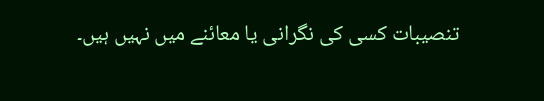تنصیبات کسی کی نگرانی یا معائنے میں نہیں ہیں۔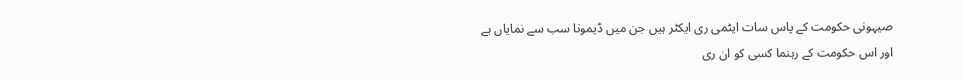صیہونی حکومت کے پاس سات ایٹمی ری ایکٹر ہیں جن میں ڈیمونا سب سے نمایاں ہے اور اس حکومت کے رہنما کسی کو ان ری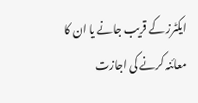ایکٹرز کے قریب جانے یا ان کا معائنہ کرنے کی اجازت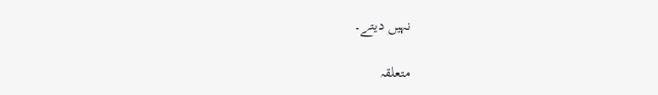نہیں دیتے۔

متعلقہ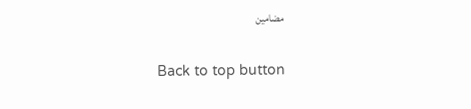مضامین

Back to top button